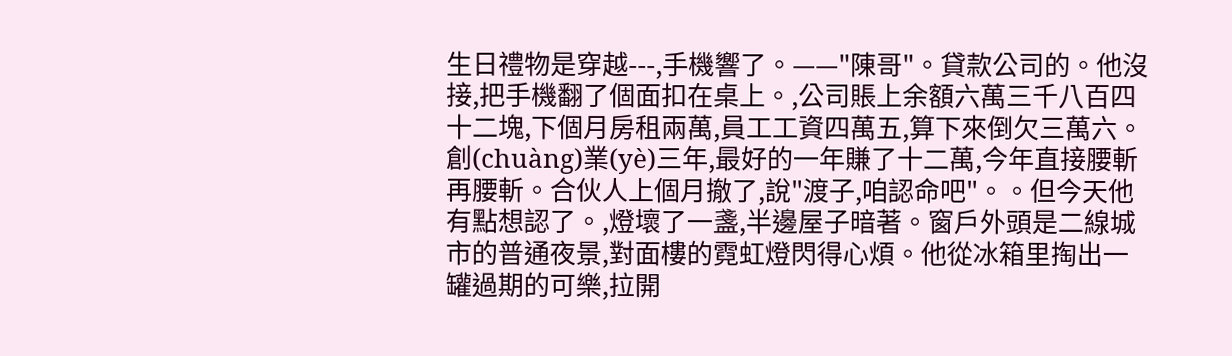生日禮物是穿越---,手機響了。——"陳哥"。貸款公司的。他沒接,把手機翻了個面扣在桌上。,公司賬上余額六萬三千八百四十二塊,下個月房租兩萬,員工工資四萬五,算下來倒欠三萬六。創(chuàng)業(yè)三年,最好的一年賺了十二萬,今年直接腰斬再腰斬。合伙人上個月撤了,說"渡子,咱認命吧"。。但今天他有點想認了。,燈壞了一盞,半邊屋子暗著。窗戶外頭是二線城市的普通夜景,對面樓的霓虹燈閃得心煩。他從冰箱里掏出一罐過期的可樂,拉開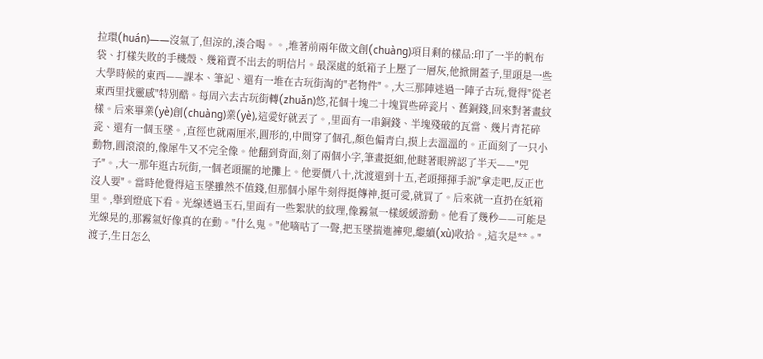拉環(huán)——沒氣了,但涼的,湊合喝。。,堆著前兩年做文創(chuàng)項目剩的樣品:印了一半的帆布袋、打樣失敗的手機殼、幾箱賣不出去的明信片。最深處的紙箱子上壓了一層灰,他掀開蓋子,里頭是一些大學時候的東西——課本、筆記、還有一堆在古玩街淘的"老物件"。,大三那陣迷過一陣子古玩,覺得"從老東西里找靈感"特別酷。每周六去古玩街轉(zhuǎn)悠,花個十塊二十塊買些碎瓷片、舊銅錢,回來對著畫紋樣。后來畢業(yè)創(chuàng)業(yè),這愛好就丟了。,里面有一串銅錢、半塊殘破的瓦當、幾片青花碎瓷、還有一個玉墜。,直徑也就兩厘米,圓形的,中間穿了個孔,顏色偏青白,摸上去溫溫的。正面刻了一只小動物,圓滾滾的,像犀牛又不完全像。他翻到背面,刻了兩個小字,筆畫挺細,他瞇著眼辨認了半天——"兕子"。,大一那年逛古玩街,一個老頭擺的地攤上。他要價八十,沈渡還到十五,老頭揮揮手說"拿走吧,反正也沒人要"。當時他覺得這玉墜雖然不值錢,但那個小犀牛刻得挺傳神,挺可愛,就買了。后來就一直扔在紙箱里。,舉到燈底下看。光線透過玉石,里面有一些絮狀的紋理,像霧氣一樣緩緩游動。他看了幾秒——可能是光線晃的,那霧氣好像真的在動。"什么鬼。"他嘀咕了一聲,把玉墜揣進褲兜,繼續(xù)收拾。,這次是**。"渡子,生日怎么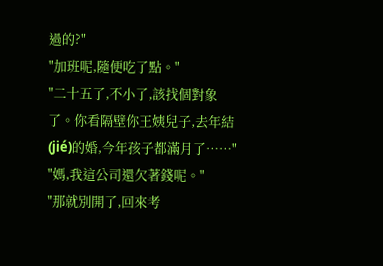過的?"
"加班呢,隨便吃了點。"
"二十五了,不小了,該找個對象了。你看隔壁你王姨兒子,去年結(jié)的婚,今年孩子都滿月了……"
"媽,我這公司還欠著錢呢。"
"那就別開了,回來考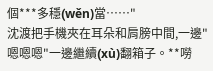個***多穩(wěn)當……"
沈渡把手機夾在耳朵和肩膀中間,一邊"嗯嗯嗯"一邊繼續(xù)翻箱子。**嘮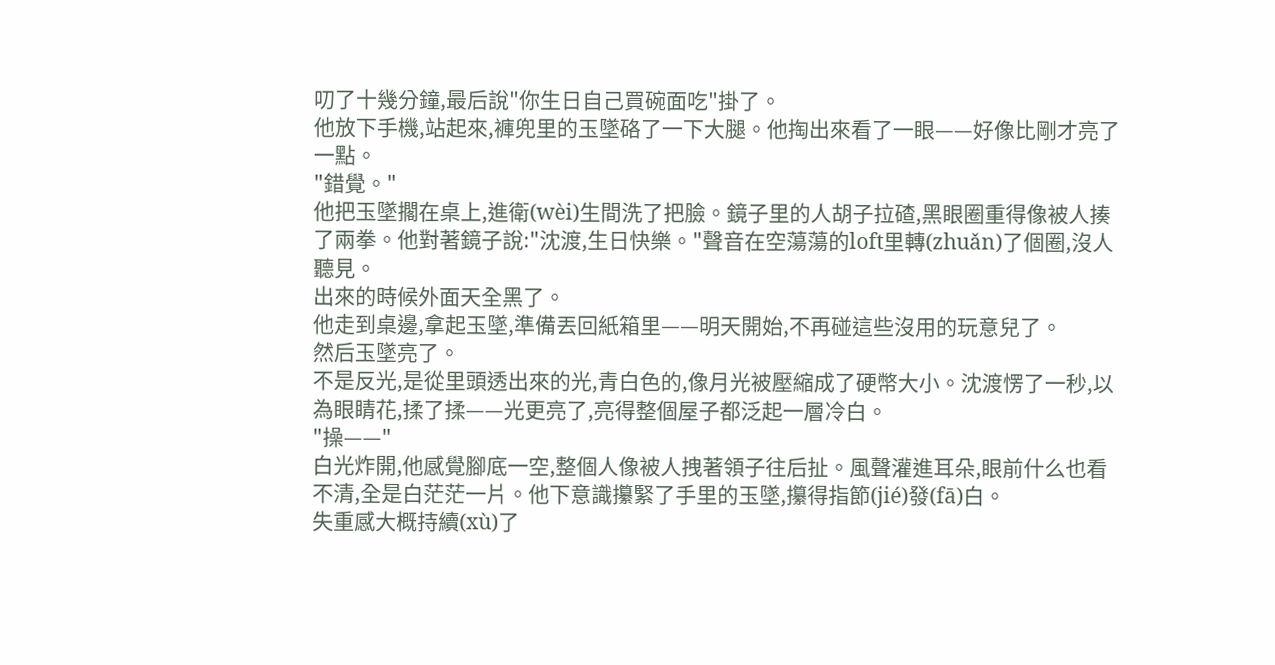叨了十幾分鐘,最后說"你生日自己買碗面吃"掛了。
他放下手機,站起來,褲兜里的玉墜硌了一下大腿。他掏出來看了一眼——好像比剛才亮了一點。
"錯覺。"
他把玉墜擱在桌上,進衛(wèi)生間洗了把臉。鏡子里的人胡子拉碴,黑眼圈重得像被人揍了兩拳。他對著鏡子說:"沈渡,生日快樂。"聲音在空蕩蕩的loft里轉(zhuǎn)了個圈,沒人聽見。
出來的時候外面天全黑了。
他走到桌邊,拿起玉墜,準備丟回紙箱里——明天開始,不再碰這些沒用的玩意兒了。
然后玉墜亮了。
不是反光,是從里頭透出來的光,青白色的,像月光被壓縮成了硬幣大小。沈渡愣了一秒,以為眼睛花,揉了揉——光更亮了,亮得整個屋子都泛起一層冷白。
"操——"
白光炸開,他感覺腳底一空,整個人像被人拽著領子往后扯。風聲灌進耳朵,眼前什么也看不清,全是白茫茫一片。他下意識攥緊了手里的玉墜,攥得指節(jié)發(fā)白。
失重感大概持續(xù)了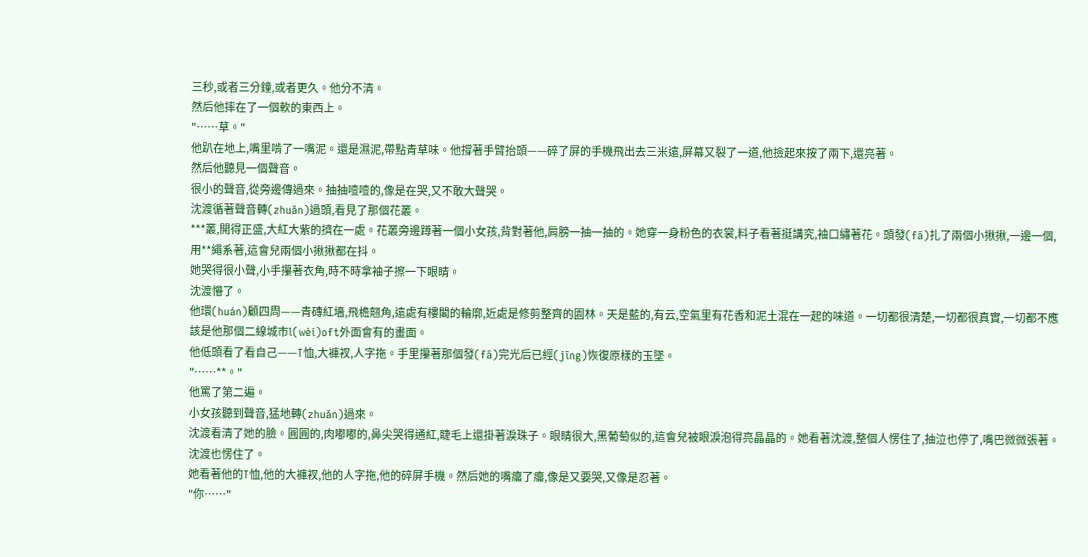三秒,或者三分鐘,或者更久。他分不清。
然后他摔在了一個軟的東西上。
"……草。"
他趴在地上,嘴里啃了一嘴泥。還是濕泥,帶點青草味。他撐著手臂抬頭——碎了屏的手機飛出去三米遠,屏幕又裂了一道,他撿起來按了兩下,還亮著。
然后他聽見一個聲音。
很小的聲音,從旁邊傳過來。抽抽噎噎的,像是在哭,又不敢大聲哭。
沈渡循著聲音轉(zhuǎn)過頭,看見了那個花叢。
***叢,開得正盛,大紅大紫的擠在一處。花叢旁邊蹲著一個小女孩,背對著他,肩膀一抽一抽的。她穿一身粉色的衣裳,料子看著挺講究,袖口繡著花。頭發(fā)扎了兩個小揪揪,一邊一個,用**繩系著,這會兒兩個小揪揪都在抖。
她哭得很小聲,小手攥著衣角,時不時拿袖子擦一下眼睛。
沈渡懵了。
他環(huán)顧四周——青磚紅墻,飛檐翹角,遠處有樓閣的輪廓,近處是修剪整齊的園林。天是藍的,有云,空氣里有花香和泥土混在一起的味道。一切都很清楚,一切都很真實,一切都不應該是他那個二線城市l(wèi)oft外面會有的畫面。
他低頭看了看自己——T恤,大褲衩,人字拖。手里攥著那個發(fā)完光后已經(jīng)恢復原樣的玉墜。
"……**。"
他罵了第二遍。
小女孩聽到聲音,猛地轉(zhuǎn)過來。
沈渡看清了她的臉。圓圓的,肉嘟嘟的,鼻尖哭得通紅,睫毛上還掛著淚珠子。眼睛很大,黑葡萄似的,這會兒被眼淚泡得亮晶晶的。她看著沈渡,整個人愣住了,抽泣也停了,嘴巴微微張著。
沈渡也愣住了。
她看著他的T恤,他的大褲衩,他的人字拖,他的碎屏手機。然后她的嘴癟了癟,像是又要哭,又像是忍著。
"你……"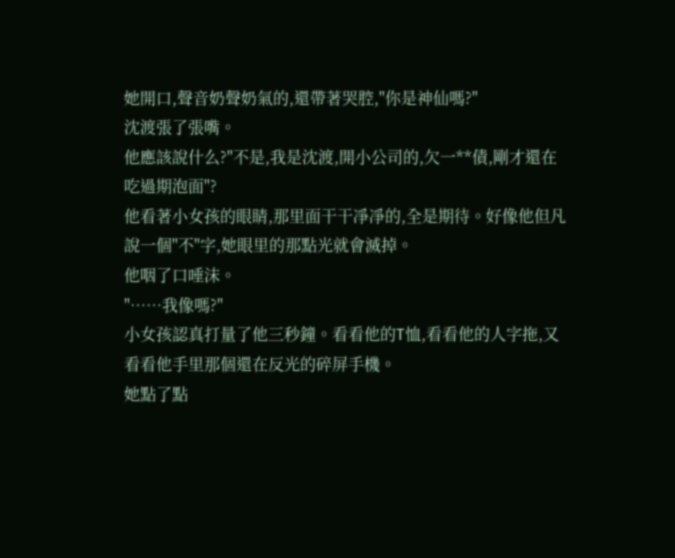她開口,聲音奶聲奶氣的,還帶著哭腔,"你是神仙嗎?"
沈渡張了張嘴。
他應該說什么?"不是,我是沈渡,開小公司的,欠一**債,剛才還在吃過期泡面"?
他看著小女孩的眼睛,那里面干干凈凈的,全是期待。好像他但凡說一個"不"字,她眼里的那點光就會滅掉。
他咽了口唾沫。
"……我像嗎?"
小女孩認真打量了他三秒鐘。看看他的T恤,看看他的人字拖,又看看他手里那個還在反光的碎屏手機。
她點了點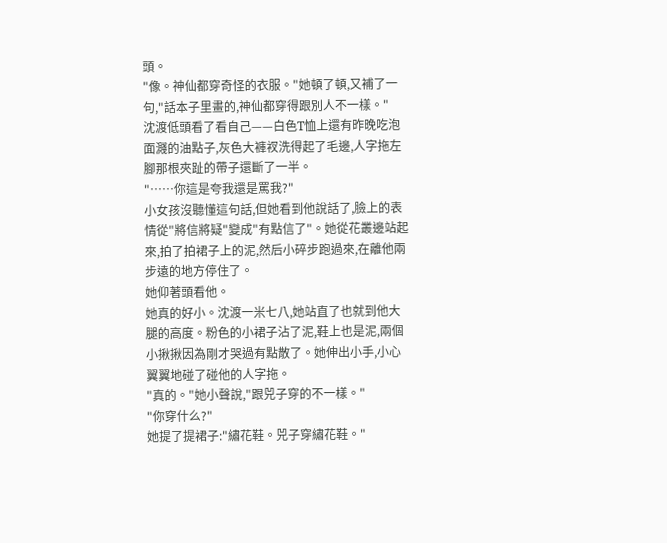頭。
"像。神仙都穿奇怪的衣服。"她頓了頓,又補了一句,"話本子里畫的,神仙都穿得跟別人不一樣。"
沈渡低頭看了看自己——白色T恤上還有昨晚吃泡面濺的油點子,灰色大褲衩洗得起了毛邊,人字拖左腳那根夾趾的帶子還斷了一半。
"……你這是夸我還是罵我?"
小女孩沒聽懂這句話,但她看到他說話了,臉上的表情從"將信將疑"變成"有點信了"。她從花叢邊站起來,拍了拍裙子上的泥,然后小碎步跑過來,在離他兩步遠的地方停住了。
她仰著頭看他。
她真的好小。沈渡一米七八,她站直了也就到他大腿的高度。粉色的小裙子沾了泥,鞋上也是泥,兩個小揪揪因為剛才哭過有點散了。她伸出小手,小心翼翼地碰了碰他的人字拖。
"真的。"她小聲說,"跟兕子穿的不一樣。"
"你穿什么?"
她提了提裙子:"繡花鞋。兕子穿繡花鞋。"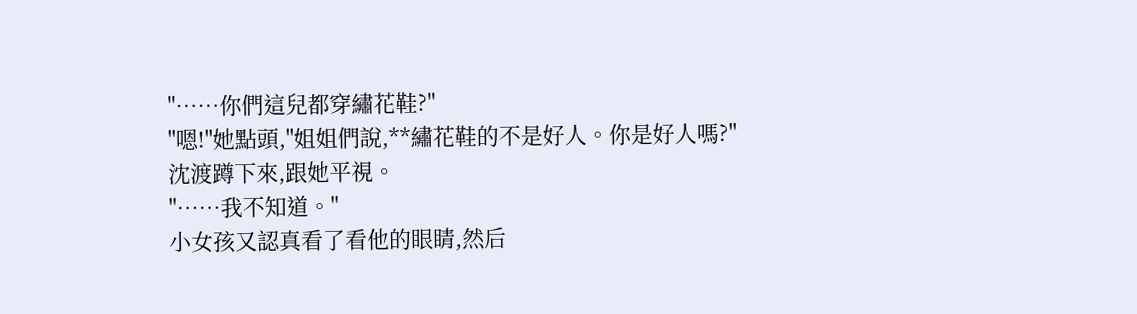"……你們這兒都穿繡花鞋?"
"嗯!"她點頭,"姐姐們說,**繡花鞋的不是好人。你是好人嗎?"
沈渡蹲下來,跟她平視。
"……我不知道。"
小女孩又認真看了看他的眼睛,然后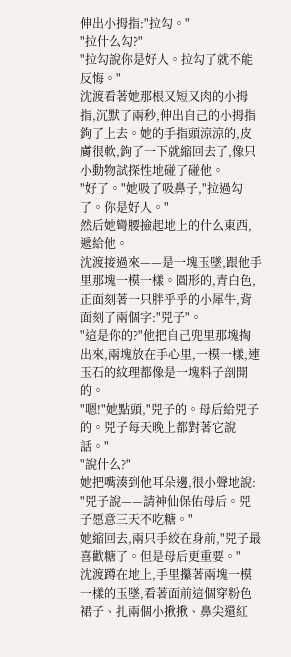伸出小拇指:"拉勾。"
"拉什么勾?"
"拉勾說你是好人。拉勾了就不能反悔。"
沈渡看著她那根又短又肉的小拇指,沉默了兩秒,伸出自己的小拇指鉤了上去。她的手指頭涼涼的,皮膚很軟,鉤了一下就縮回去了,像只小動物試探性地碰了碰他。
"好了。"她吸了吸鼻子,"拉過勾了。你是好人。"
然后她彎腰撿起地上的什么東西,遞給他。
沈渡接過來——是一塊玉墜,跟他手里那塊一模一樣。圓形的,青白色,正面刻著一只胖乎乎的小犀牛,背面刻了兩個字:"兕子"。
"這是你的?"他把自己兜里那塊掏出來,兩塊放在手心里,一模一樣,連玉石的紋理都像是一塊料子剖開的。
"嗯!"她點頭,"兕子的。母后給兕子的。兕子每天晚上都對著它說話。"
"說什么?"
她把嘴湊到他耳朵邊,很小聲地說:
"兕子說——請神仙保佑母后。兕子愿意三天不吃糖。"
她縮回去,兩只手絞在身前,"兕子最喜歡糖了。但是母后更重要。"
沈渡蹲在地上,手里攥著兩塊一模一樣的玉墜,看著面前這個穿粉色裙子、扎兩個小揪揪、鼻尖還紅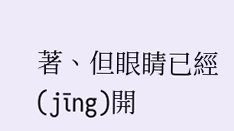著、但眼睛已經(jīng)開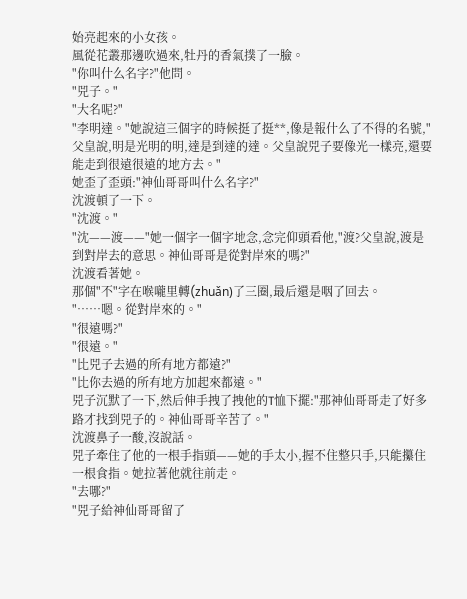始亮起來的小女孩。
風從花叢那邊吹過來,牡丹的香氣撲了一臉。
"你叫什么名字?"他問。
"兕子。"
"大名呢?"
"李明達。"她說這三個字的時候挺了挺**,像是報什么了不得的名號,"父皇說,明是光明的明,達是到達的達。父皇說兕子要像光一樣亮,還要能走到很遠很遠的地方去。"
她歪了歪頭:"神仙哥哥叫什么名字?"
沈渡頓了一下。
"沈渡。"
"沈——渡——"她一個字一個字地念,念完仰頭看他,"渡?父皇說,渡是到對岸去的意思。神仙哥哥是從對岸來的嗎?"
沈渡看著她。
那個"不"字在喉嚨里轉(zhuǎn)了三圈,最后還是咽了回去。
"……嗯。從對岸來的。"
"很遠嗎?"
"很遠。"
"比兕子去過的所有地方都遠?"
"比你去過的所有地方加起來都遠。"
兕子沉默了一下,然后伸手拽了拽他的T恤下擺:"那神仙哥哥走了好多路才找到兕子的。神仙哥哥辛苦了。"
沈渡鼻子一酸,沒說話。
兕子牽住了他的一根手指頭——她的手太小,握不住整只手,只能攥住一根食指。她拉著他就往前走。
"去哪?"
"兕子給神仙哥哥留了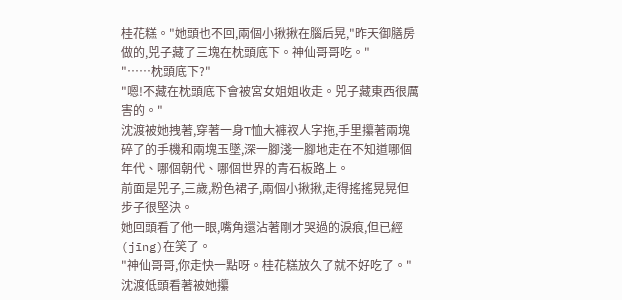桂花糕。"她頭也不回,兩個小揪揪在腦后晃,"昨天御膳房做的,兕子藏了三塊在枕頭底下。神仙哥哥吃。"
"……枕頭底下?"
"嗯!不藏在枕頭底下會被宮女姐姐收走。兕子藏東西很厲害的。"
沈渡被她拽著,穿著一身T恤大褲衩人字拖,手里攥著兩塊碎了的手機和兩塊玉墜,深一腳淺一腳地走在不知道哪個年代、哪個朝代、哪個世界的青石板路上。
前面是兕子,三歲,粉色裙子,兩個小揪揪,走得搖搖晃晃但步子很堅決。
她回頭看了他一眼,嘴角還沾著剛才哭過的淚痕,但已經(jīng)在笑了。
"神仙哥哥,你走快一點呀。桂花糕放久了就不好吃了。"
沈渡低頭看著被她攥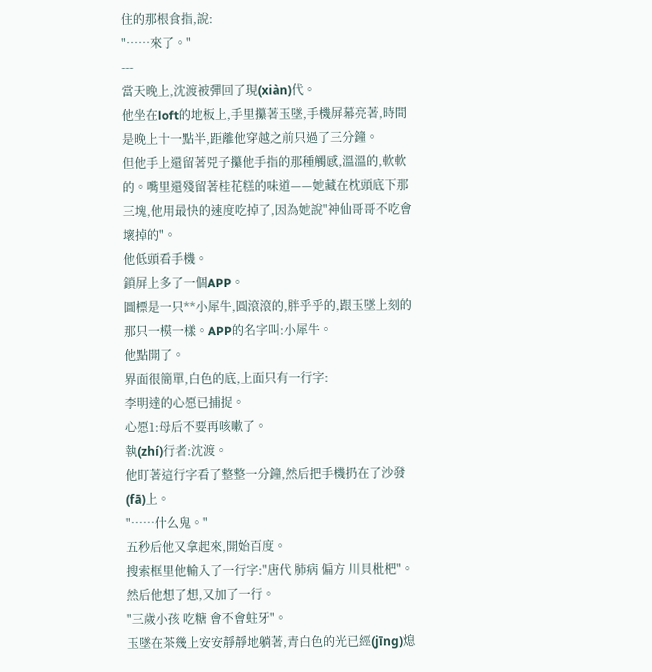住的那根食指,說:
"……來了。"
---
當天晚上,沈渡被彈回了現(xiàn)代。
他坐在loft的地板上,手里攥著玉墜,手機屏幕亮著,時間是晚上十一點半,距離他穿越之前只過了三分鐘。
但他手上還留著兕子攥他手指的那種觸感,溫溫的,軟軟的。嘴里還殘留著桂花糕的味道——她藏在枕頭底下那三塊,他用最快的速度吃掉了,因為她說"神仙哥哥不吃會壞掉的"。
他低頭看手機。
鎖屏上多了一個APP。
圖標是一只**小犀牛,圓滾滾的,胖乎乎的,跟玉墜上刻的那只一模一樣。APP的名字叫:小犀牛。
他點開了。
界面很簡單,白色的底,上面只有一行字:
李明達的心愿已捕捉。
心愿1:母后不要再咳嗽了。
執(zhí)行者:沈渡。
他盯著這行字看了整整一分鐘,然后把手機扔在了沙發(fā)上。
"……什么鬼。"
五秒后他又拿起來,開始百度。
搜索框里他輸入了一行字:"唐代 肺病 偏方 川貝枇杷"。
然后他想了想,又加了一行。
"三歲小孩 吃糖 會不會蛀牙"。
玉墜在茶幾上安安靜靜地躺著,青白色的光已經(jīng)熄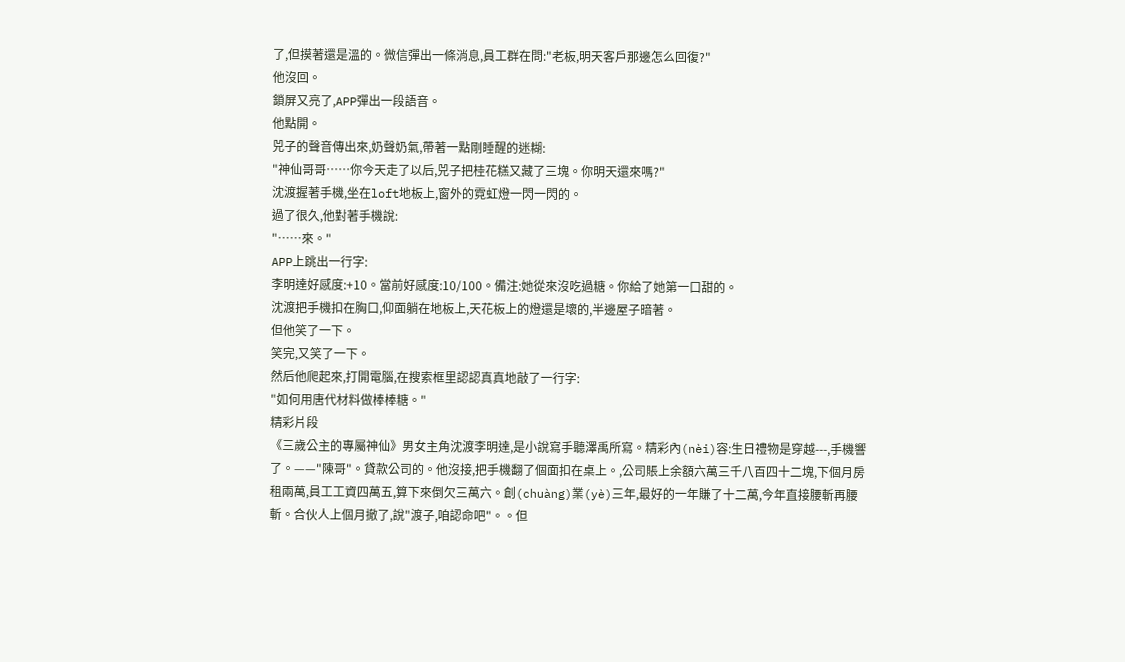了,但摸著還是溫的。微信彈出一條消息,員工群在問:"老板,明天客戶那邊怎么回復?"
他沒回。
鎖屏又亮了,APP彈出一段語音。
他點開。
兕子的聲音傳出來,奶聲奶氣,帶著一點剛睡醒的迷糊:
"神仙哥哥……你今天走了以后,兕子把桂花糕又藏了三塊。你明天還來嗎?"
沈渡握著手機,坐在loft地板上,窗外的霓虹燈一閃一閃的。
過了很久,他對著手機說:
"……來。"
APP上跳出一行字:
李明達好感度:+10。當前好感度:10/100。備注:她從來沒吃過糖。你給了她第一口甜的。
沈渡把手機扣在胸口,仰面躺在地板上,天花板上的燈還是壞的,半邊屋子暗著。
但他笑了一下。
笑完,又笑了一下。
然后他爬起來,打開電腦,在搜索框里認認真真地敲了一行字:
"如何用唐代材料做棒棒糖。"
精彩片段
《三歲公主的專屬神仙》男女主角沈渡李明達,是小說寫手聽澤禹所寫。精彩內(nèi)容:生日禮物是穿越---,手機響了。——"陳哥"。貸款公司的。他沒接,把手機翻了個面扣在桌上。,公司賬上余額六萬三千八百四十二塊,下個月房租兩萬,員工工資四萬五,算下來倒欠三萬六。創(chuàng)業(yè)三年,最好的一年賺了十二萬,今年直接腰斬再腰斬。合伙人上個月撤了,說"渡子,咱認命吧"。。但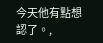今天他有點想認了。,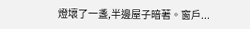燈壞了一盞,半邊屋子暗著。窗戶...